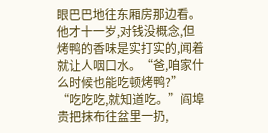眼巴巴地往东厢房那边看。他才十一岁,对钱没概念,但烤鸭的香味是实打实的,闻着就让人咽口水。“爸,咱家什么时候也能吃顿烤鸭?”
“吃吃吃,就知道吃。”阎埠贵把抹布往盆里一扔,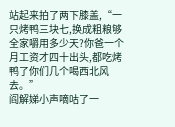站起来拍了两下膝盖,“一只烤鸭三块七,换成粗粮够全家嚼用多少天?你爸一个月工资才四十出头,都吃烤鸭了你们几个喝西北风去。”
阎解娣小声嘀咕了一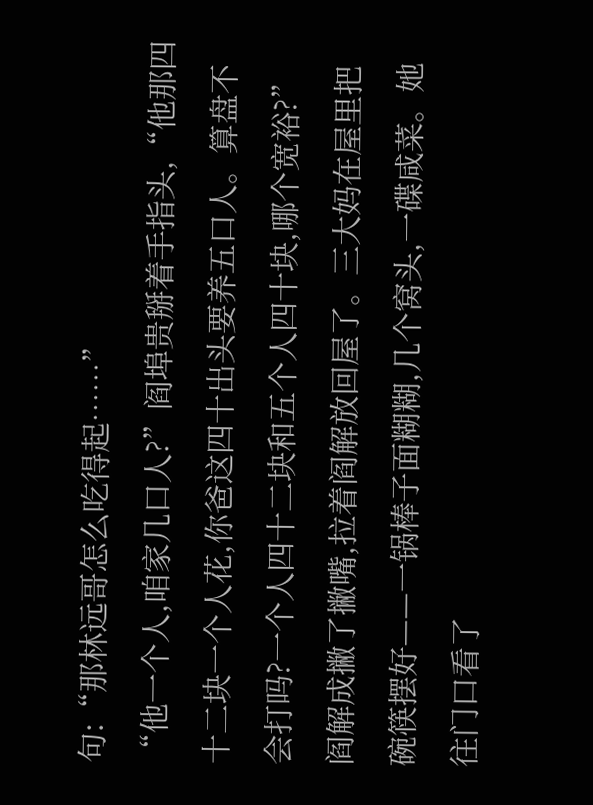句:“那林远哥怎么吃得起……”
“他一个人,咱家几口人?”阎埠贵掰着手指头,“他那四十二块一个人花,你爸这四十出头要养五口人。算盘不会打吗?一个人四十二块和五个人四十块,哪个宽裕?”
阎解成撇了撇嘴,拉着阎解放回屋了。三大妈在屋里把碗筷摆好——一锅棒子面糊糊,几个窝头,一碟咸菜。她往门口看了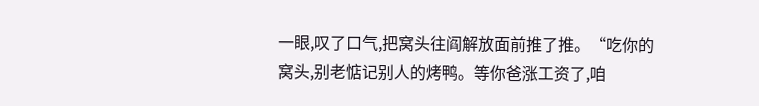一眼,叹了口气,把窝头往阎解放面前推了推。“吃你的窝头,别老惦记别人的烤鸭。等你爸涨工资了,咱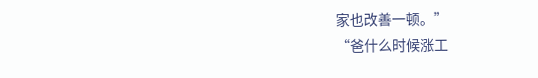家也改善一顿。”
“爸什么时候涨工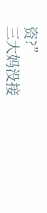资?”
三大妈没接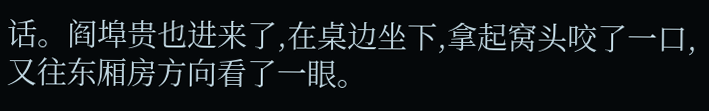话。阎埠贵也进来了,在桌边坐下,拿起窝头咬了一口,又往东厢房方向看了一眼。